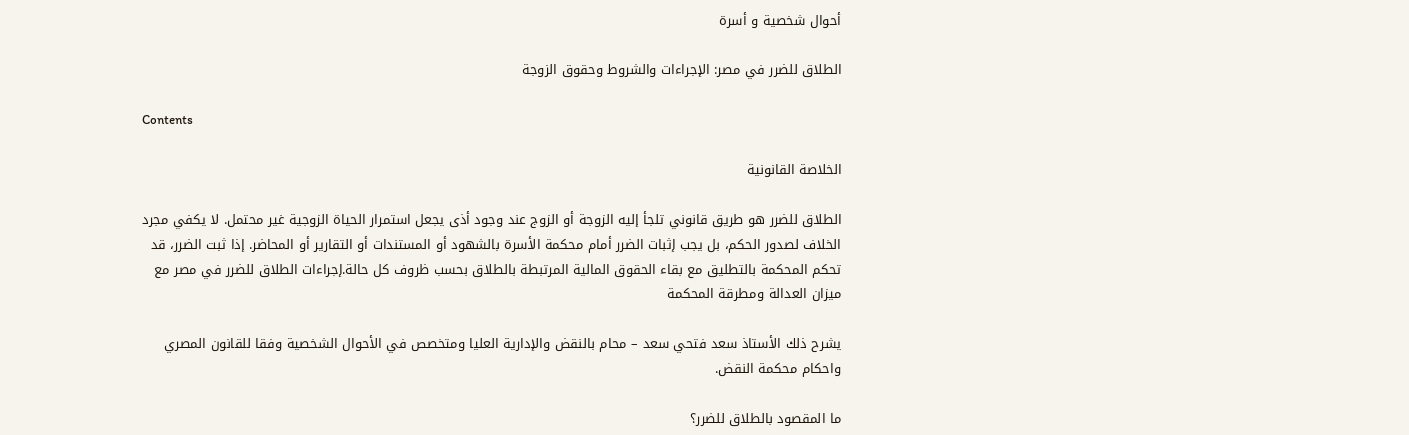أحوال شخصية و أسرة

الطلاق للضرر في مصر: الإجراءات والشروط وحقوق الزوجة

Contents

الخلاصة القانونية

الطلاق للضرر هو طريق قانوني تلجأ إليه الزوجة أو الزوج عند وجود أذى يجعل استمرار الحياة الزوجية غير محتمل. لا يكفي مجرد الخلاف لصدور الحكم، بل يجب إثبات الضرر أمام محكمة الأسرة بالشهود أو المستندات أو التقارير أو المحاضر. إذا ثبت الضرر، قد تحكم المحكمة بالتطليق مع بقاء الحقوق المالية المرتبطة بالطلاق بحسب ظروف كل حالة.إجراءات الطلاق للضرر في مصر مع ميزان العدالة ومطرقة المحكمة

يشرح ذلك الأستاذ سعد فتحي سعد – محام بالنقض والإدارية العليا ومتخصص في الأحوال الشخصية وفقا للقانون المصري واحكام محكمة النقض.

ما المقصود بالطلاق للضرر؟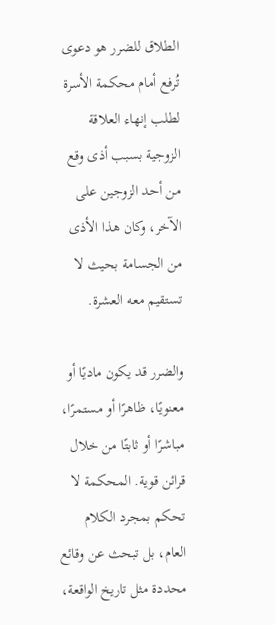الطلاق للضرر هو دعوى تُرفع أمام محكمة الأسرة لطلب إنهاء العلاقة الزوجية بسبب أذى وقع من أحد الزوجين على الآخر، وكان هذا الأذى من الجسامة بحيث لا تستقيم معه العشرة.

والضرر قد يكون ماديًا أو معنويًا، ظاهرًا أو مستمرًا، مباشرًا أو ثابتًا من خلال قرائن قوية. المحكمة لا تحكم بمجرد الكلام العام، بل تبحث عن وقائع محددة مثل تاريخ الواقعة،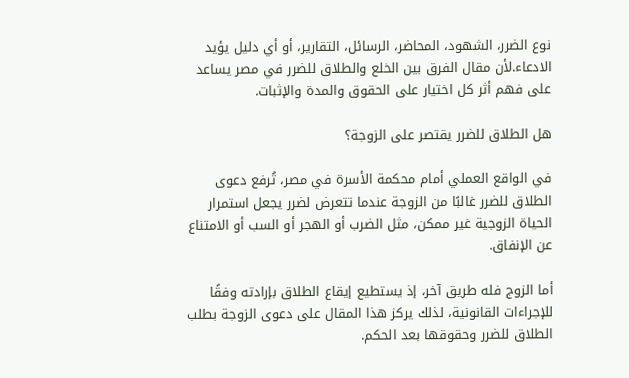نوع الضرر، الشهود، المحاضر، الرسائل، التقارير، أو أي دليل يؤيد الادعاء.لأن مقال الفرق بين الخلع والطلاق للضرر في مصر يساعد على فهم أثر كل اختيار على الحقوق والمدة والإثبات.

هل الطلاق للضرر يقتصر على الزوجة؟

في الواقع العملي أمام محكمة الأسرة في مصر، تُرفع دعوى الطلاق للضرر غالبًا من الزوجة عندما تتعرض لضرر يجعل استمرار الحياة الزوجية غير ممكن، مثل الضرب أو الهجر أو السب أو الامتناع عن الإنفاق.

أما الزوج فله طريق آخر، إذ يستطيع إيقاع الطلاق بإرادته وفقًا للإجراءات القانونية، لذلك يركز هذا المقال على دعوى الزوجة بطلب الطلاق للضرر وحقوقها بعد الحكم.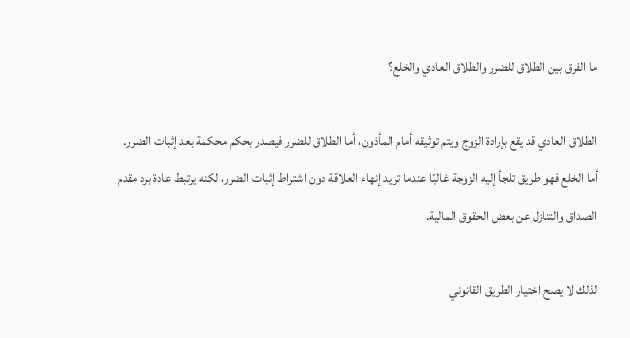ما الفرق بين الطلاق للضرر والطلاق العادي والخلع؟

الطلاق العادي قد يقع بإرادة الزوج ويتم توثيقه أمام المأذون، أما الطلاق للضرر فيصدر بحكم محكمة بعد إثبات الضرر. أما الخلع فهو طريق تلجأ إليه الزوجة غالبًا عندما تريد إنهاء العلاقة دون اشتراط إثبات الضرر، لكنه يرتبط عادة برد مقدم الصداق والتنازل عن بعض الحقوق المالية.

لذلك لا يصح اختيار الطريق القانوني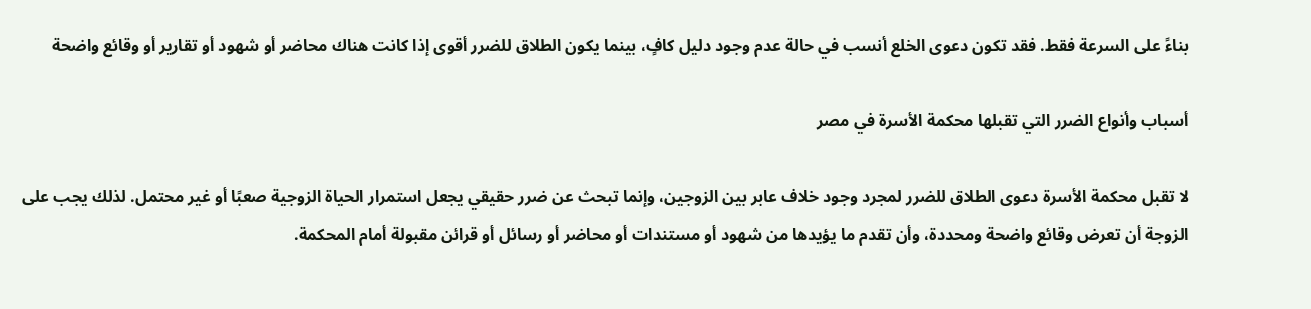بناءً على السرعة فقط. فقد تكون دعوى الخلع أنسب في حالة عدم وجود دليل كافٍ، بينما يكون الطلاق للضرر أقوى إذا كانت هناك محاضر أو شهود أو تقارير أو وقائع واضحة

أسباب وأنواع الضرر التي تقبلها محكمة الأسرة في مصر

لا تقبل محكمة الأسرة دعوى الطلاق للضرر لمجرد وجود خلاف عابر بين الزوجين، وإنما تبحث عن ضرر حقيقي يجعل استمرار الحياة الزوجية صعبًا أو غير محتمل. لذلك يجب على الزوجة أن تعرض وقائع واضحة ومحددة، وأن تقدم ما يؤيدها من شهود أو مستندات أو محاضر أو رسائل أو قرائن مقبولة أمام المحكمة.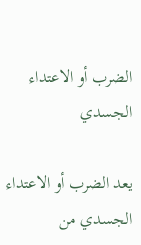الضرب أو الاعتداء الجسدي

يعد الضرب أو الاعتداء الجسدي من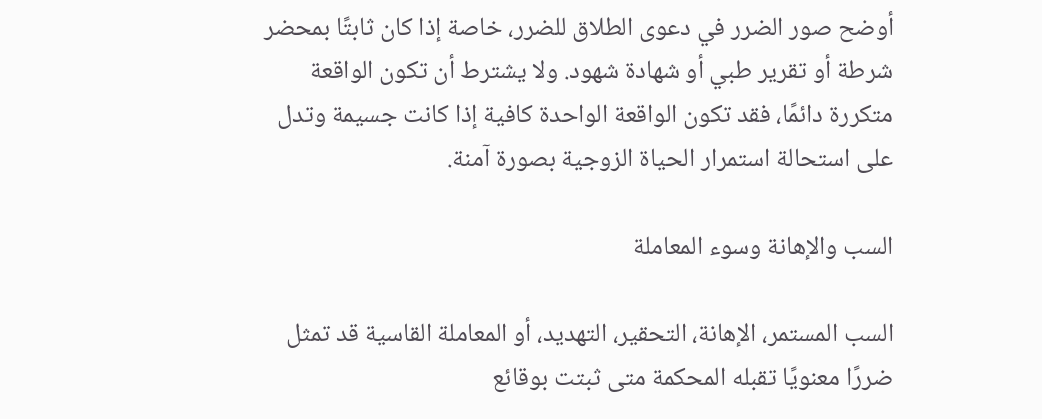أوضح صور الضرر في دعوى الطلاق للضرر، خاصة إذا كان ثابتًا بمحضر شرطة أو تقرير طبي أو شهادة شهود. ولا يشترط أن تكون الواقعة متكررة دائمًا، فقد تكون الواقعة الواحدة كافية إذا كانت جسيمة وتدل على استحالة استمرار الحياة الزوجية بصورة آمنة.

السب والإهانة وسوء المعاملة

السب المستمر، الإهانة، التحقير، التهديد، أو المعاملة القاسية قد تمثل ضررًا معنويًا تقبله المحكمة متى ثبتت بوقائع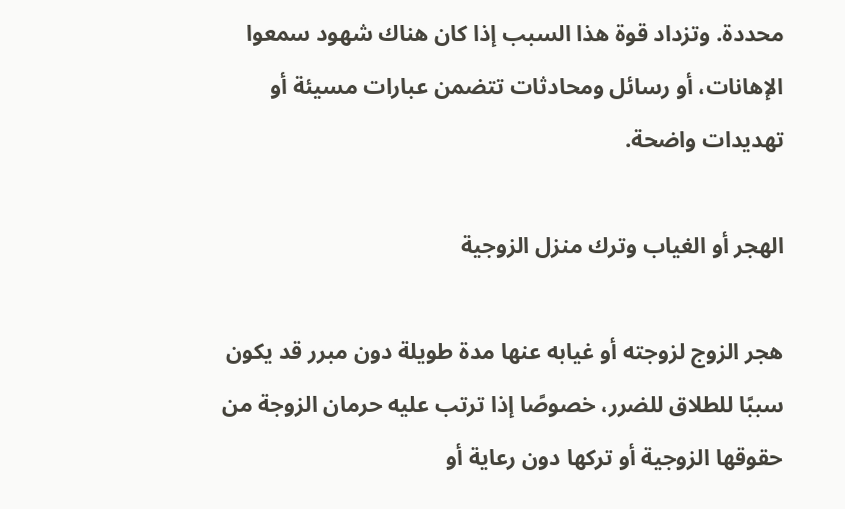محددة. وتزداد قوة هذا السبب إذا كان هناك شهود سمعوا الإهانات، أو رسائل ومحادثات تتضمن عبارات مسيئة أو تهديدات واضحة.

الهجر أو الغياب وترك منزل الزوجية

هجر الزوج لزوجته أو غيابه عنها مدة طويلة دون مبرر قد يكون سببًا للطلاق للضرر، خصوصًا إذا ترتب عليه حرمان الزوجة من حقوقها الزوجية أو تركها دون رعاية أو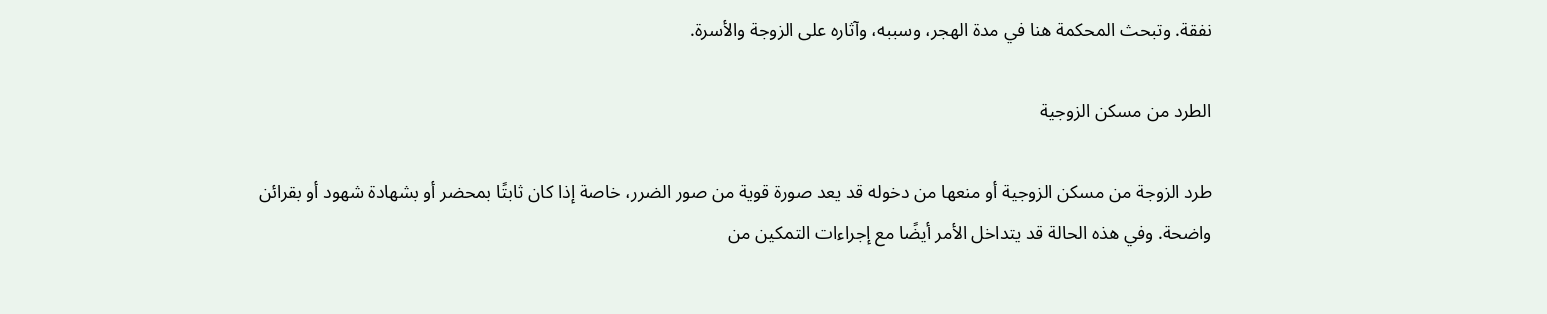نفقة. وتبحث المحكمة هنا في مدة الهجر، وسببه، وآثاره على الزوجة والأسرة.

الطرد من مسكن الزوجية

طرد الزوجة من مسكن الزوجية أو منعها من دخوله قد يعد صورة قوية من صور الضرر، خاصة إذا كان ثابتًا بمحضر أو بشهادة شهود أو بقرائن واضحة. وفي هذه الحالة قد يتداخل الأمر أيضًا مع إجراءات التمكين من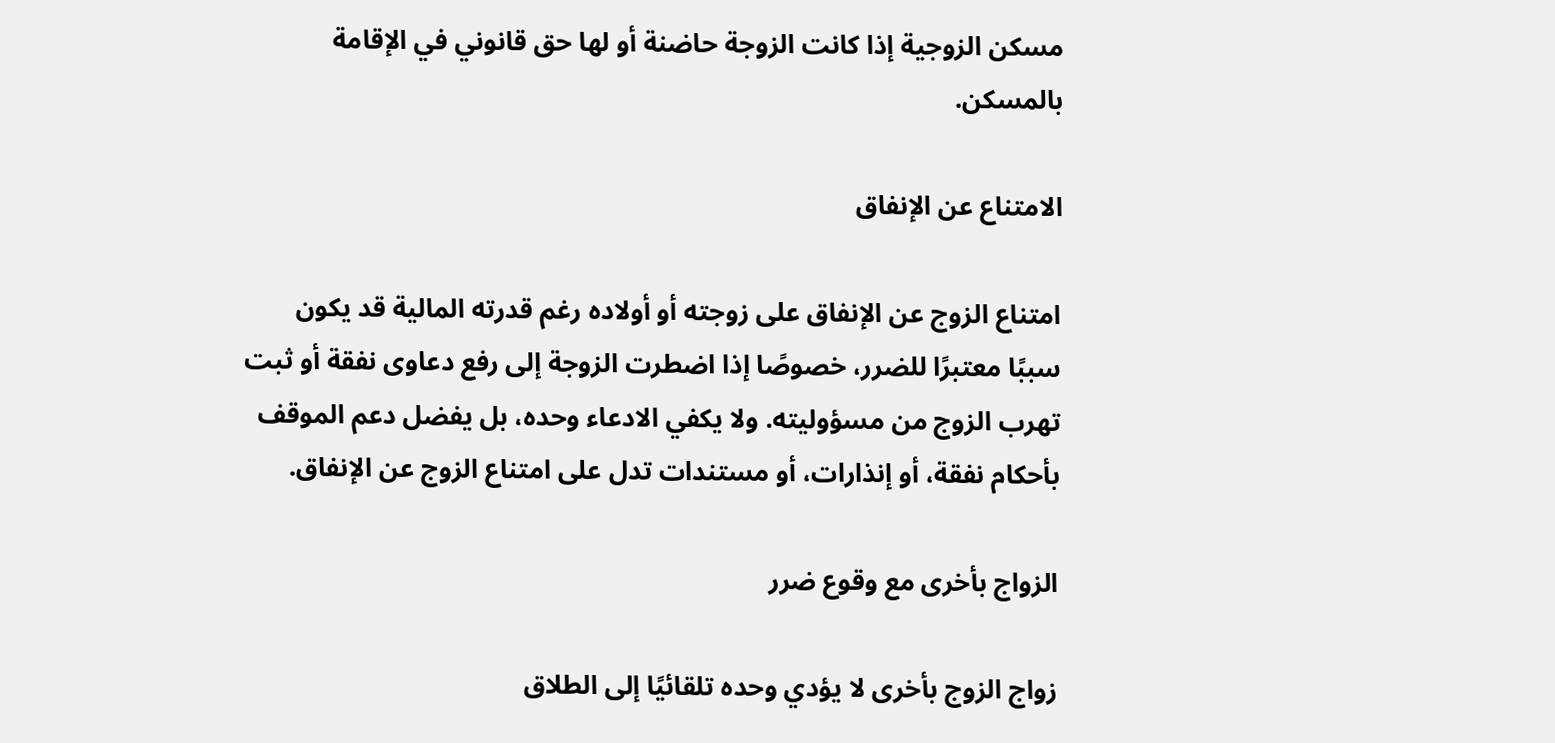مسكن الزوجية إذا كانت الزوجة حاضنة أو لها حق قانوني في الإقامة بالمسكن.

الامتناع عن الإنفاق

امتناع الزوج عن الإنفاق على زوجته أو أولاده رغم قدرته المالية قد يكون سببًا معتبرًا للضرر، خصوصًا إذا اضطرت الزوجة إلى رفع دعاوى نفقة أو ثبت تهرب الزوج من مسؤوليته. ولا يكفي الادعاء وحده، بل يفضل دعم الموقف بأحكام نفقة، أو إنذارات، أو مستندات تدل على امتناع الزوج عن الإنفاق.

الزواج بأخرى مع وقوع ضرر

زواج الزوج بأخرى لا يؤدي وحده تلقائيًا إلى الطلاق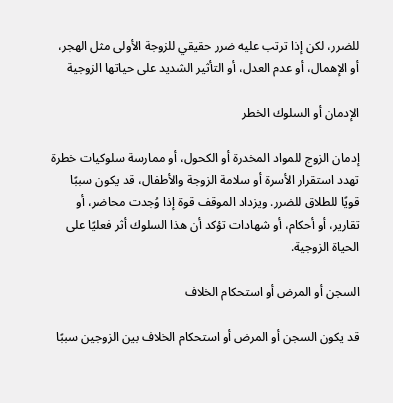للضرر، لكن إذا ترتب عليه ضرر حقيقي للزوجة الأولى مثل الهجر، أو الإهمال، أو عدم العدل، أو التأثير الشديد على حياتها الزوجية

الإدمان أو السلوك الخطر

إدمان الزوج للمواد المخدرة أو الكحول، أو ممارسة سلوكيات خطرة تهدد استقرار الأسرة أو سلامة الزوجة والأطفال، قد يكون سببًا قويًا للطلاق للضرر. ويزداد الموقف قوة إذا وُجدت محاضر، أو تقارير، أو أحكام، أو شهادات تؤكد أن هذا السلوك أثر فعليًا على الحياة الزوجية.

السجن أو المرض أو استحكام الخلاف

قد يكون السجن أو المرض أو استحكام الخلاف بين الزوجين سببًا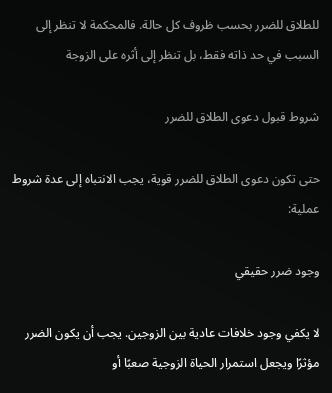للطلاق للضرر بحسب ظروف كل حالة. فالمحكمة لا تنظر إلى السبب في حد ذاته فقط، بل تنظر إلى أثره على الزوجة

شروط قبول دعوى الطلاق للضرر

حتى تكون دعوى الطلاق للضرر قوية، يجب الانتباه إلى عدة شروط عملية:

وجود ضرر حقيقي

لا يكفي وجود خلافات عادية بين الزوجين. يجب أن يكون الضرر مؤثرًا ويجعل استمرار الحياة الزوجية صعبًا أو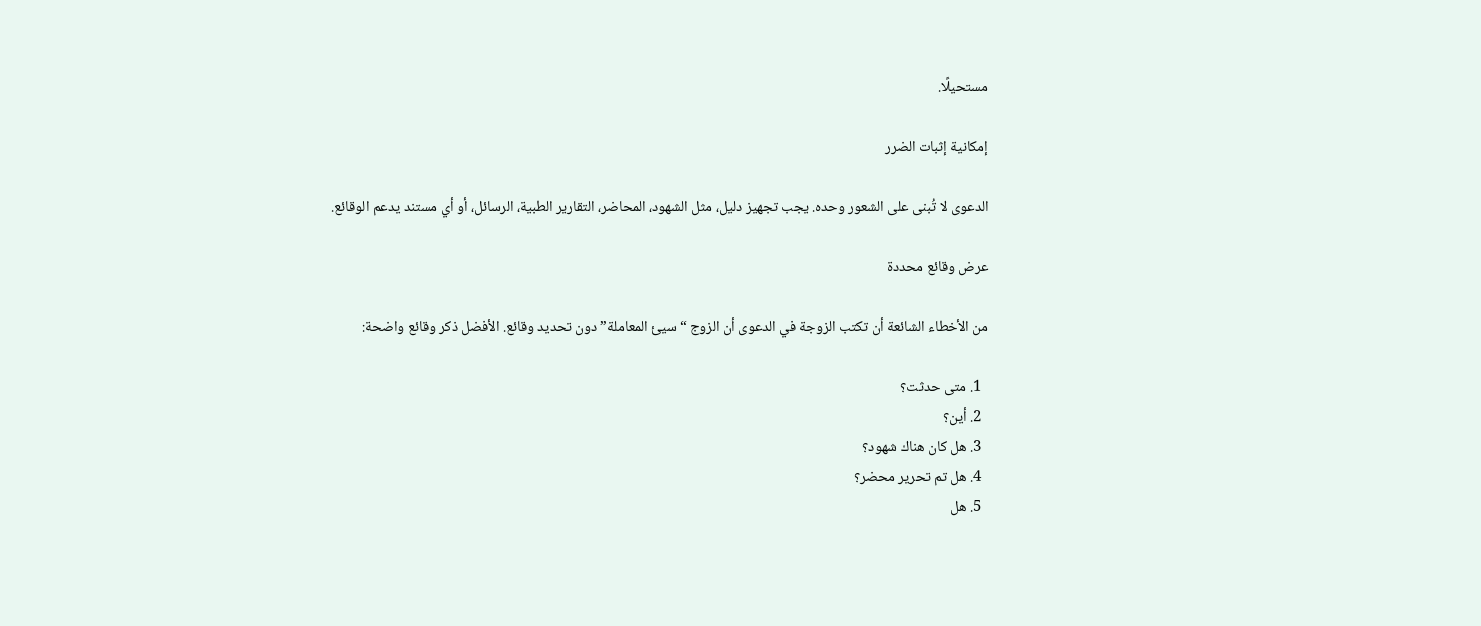مستحيلًا.

إمكانية إثبات الضرر

الدعوى لا تُبنى على الشعور وحده. يجب تجهيز دليل، مثل الشهود، المحاضر، التقارير الطبية، الرسائل، أو أي مستند يدعم الوقائع.

عرض وقائع محددة

من الأخطاء الشائعة أن تكتب الزوجة في الدعوى أن الزوج “سيئ المعاملة” دون تحديد وقائع. الأفضل ذكر وقائع واضحة:

  1. متى حدثت؟
  2. أين؟
  3. هل كان هناك شهود؟
  4. هل تم تحرير محضر؟
  5. هل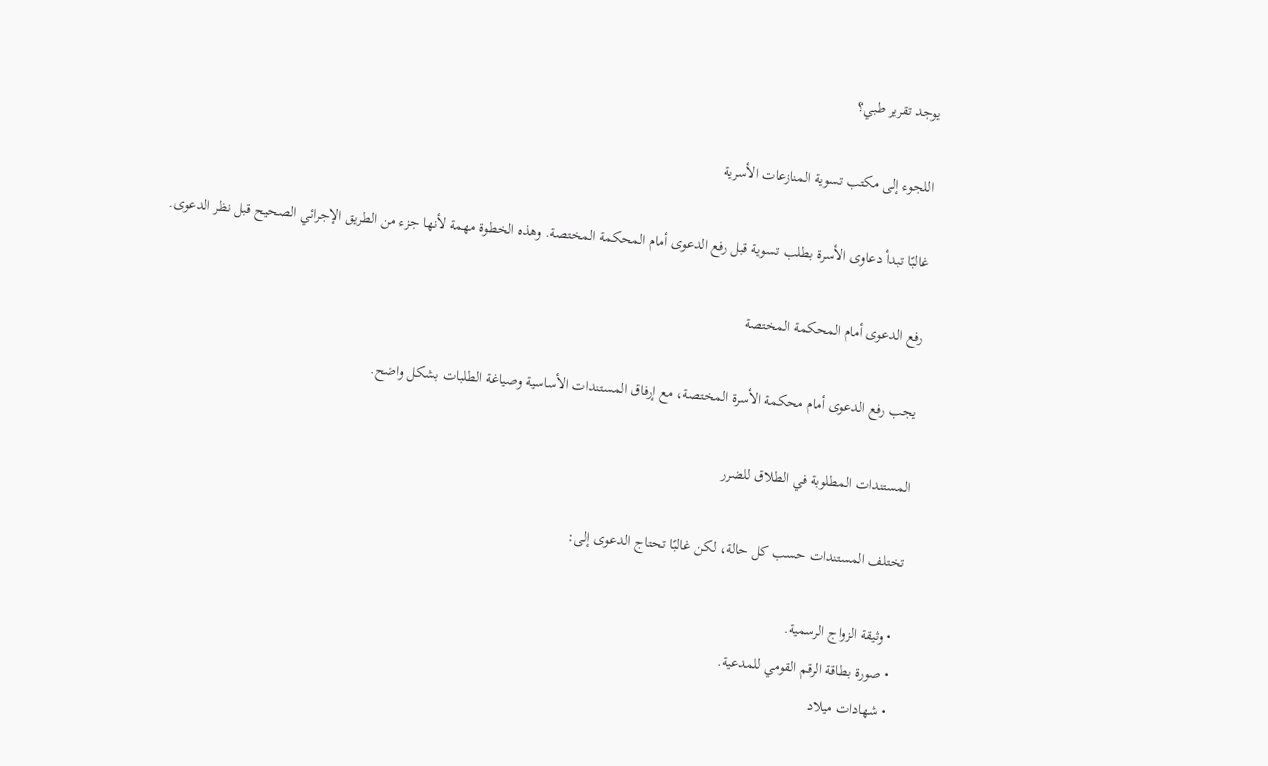يوجد تقرير طبي؟

اللجوء إلى مكتب تسوية المنازعات الأسرية

غالبًا تبدأ دعاوى الأسرة بطلب تسوية قبل رفع الدعوى أمام المحكمة المختصة. وهذه الخطوة مهمة لأنها جزء من الطريق الإجرائي الصحيح قبل نظر الدعوى.

رفع الدعوى أمام المحكمة المختصة

يجب رفع الدعوى أمام محكمة الأسرة المختصة، مع إرفاق المستندات الأساسية وصياغة الطلبات بشكل واضح.

المستندات المطلوبة في الطلاق للضرر

تختلف المستندات حسب كل حالة، لكن غالبًا تحتاج الدعوى إلى:

  • وثيقة الزواج الرسمية.
  • صورة بطاقة الرقم القومي للمدعية.
  • شهادات ميلاد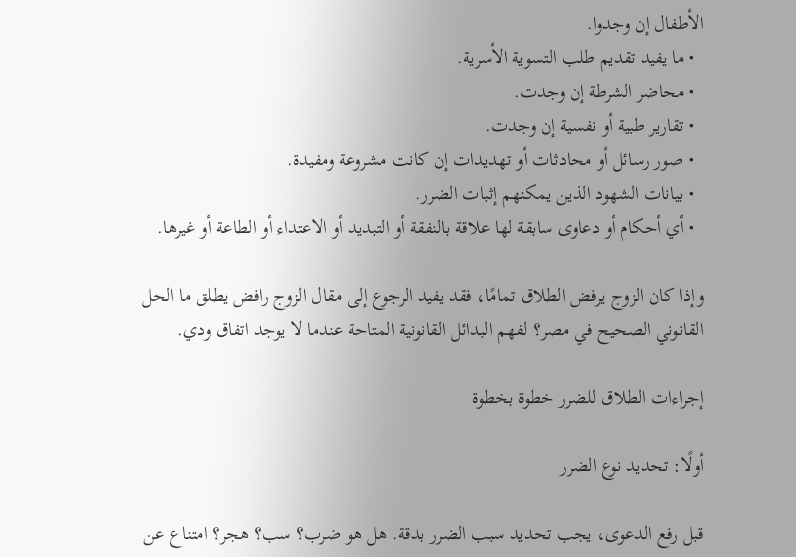الأطفال إن وجدوا.
  • ما يفيد تقديم طلب التسوية الأسرية.
  • محاضر الشرطة إن وجدت.
  • تقارير طبية أو نفسية إن وجدت.
  • صور رسائل أو محادثات أو تهديدات إن كانت مشروعة ومفيدة.
  • بيانات الشهود الذين يمكنهم إثبات الضرر.
  • أي أحكام أو دعاوى سابقة لها علاقة بالنفقة أو التبديد أو الاعتداء أو الطاعة أو غيرها.

وإذا كان الزوج يرفض الطلاق تمامًا، فقد يفيد الرجوع إلى مقال الزوج رافض يطلق ما الحل القانوني الصحيح في مصر؟ لفهم البدائل القانونية المتاحة عندما لا يوجد اتفاق ودي.

إجراءات الطلاق للضرر خطوة بخطوة

أولًا: تحديد نوع الضرر

قبل رفع الدعوى، يجب تحديد سبب الضرر بدقة. هل هو ضرب؟ سب؟ هجر؟ امتناع عن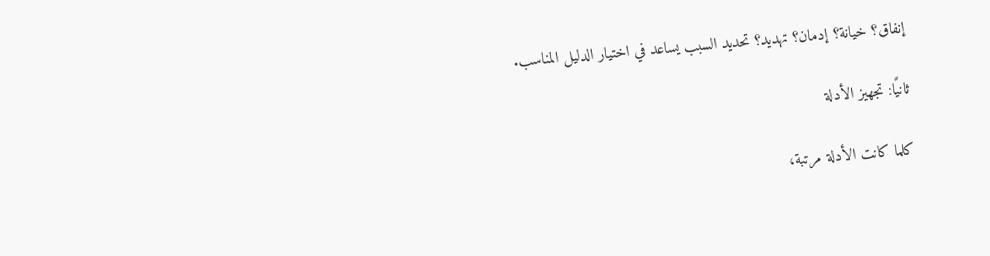إنفاق؟ خيانة؟ إدمان؟ تهديد؟ تحديد السبب يساعد في اختيار الدليل المناسب.

ثانيًا: تجهيز الأدلة

كلما كانت الأدلة مرتبة،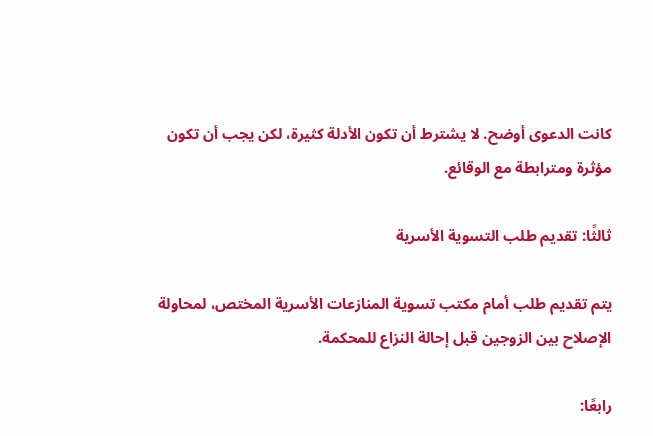كانت الدعوى أوضح. لا يشترط أن تكون الأدلة كثيرة، لكن يجب أن تكون مؤثرة ومترابطة مع الوقائع.

ثالثًا: تقديم طلب التسوية الأسرية

يتم تقديم طلب أمام مكتب تسوية المنازعات الأسرية المختص، لمحاولة الإصلاح بين الزوجين قبل إحالة النزاع للمحكمة.

رابعًا: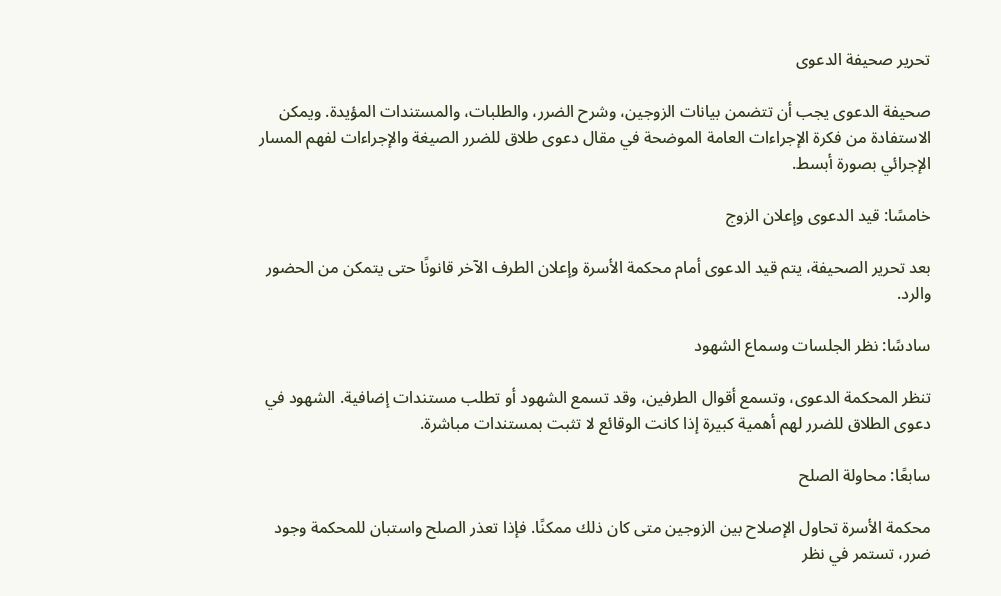تحرير صحيفة الدعوى

صحيفة الدعوى يجب أن تتضمن بيانات الزوجين، وشرح الضرر، والطلبات، والمستندات المؤيدة. ويمكن الاستفادة من فكرة الإجراءات العامة الموضحة في مقال دعوى طلاق للضرر الصيغة والإجراءات لفهم المسار الإجرائي بصورة أبسط.

خامسًا: قيد الدعوى وإعلان الزوج

بعد تحرير الصحيفة، يتم قيد الدعوى أمام محكمة الأسرة وإعلان الطرف الآخر قانونًا حتى يتمكن من الحضور والرد.

سادسًا: نظر الجلسات وسماع الشهود

تنظر المحكمة الدعوى، وتسمع أقوال الطرفين، وقد تسمع الشهود أو تطلب مستندات إضافية. الشهود في دعوى الطلاق للضرر لهم أهمية كبيرة إذا كانت الوقائع لا تثبت بمستندات مباشرة.

سابعًا: محاولة الصلح

محكمة الأسرة تحاول الإصلاح بين الزوجين متى كان ذلك ممكنًا. فإذا تعذر الصلح واستبان للمحكمة وجود ضرر، تستمر في نظر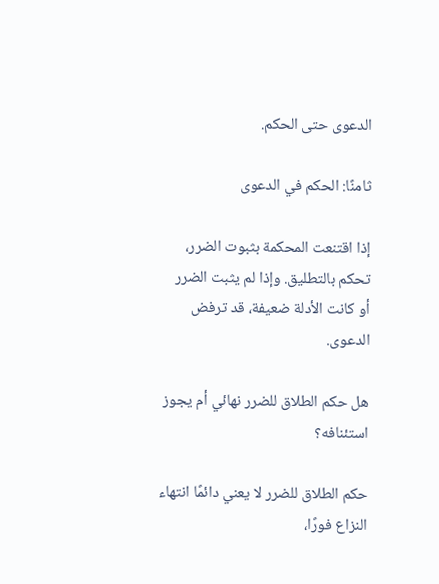الدعوى حتى الحكم.

ثامنًا: الحكم في الدعوى

إذا اقتنعت المحكمة بثبوت الضرر، تحكم بالتطليق. وإذا لم يثبت الضرر أو كانت الأدلة ضعيفة، قد ترفض الدعوى.

هل حكم الطلاق للضرر نهائي أم يجوز استئنافه؟

حكم الطلاق للضرر لا يعني دائمًا انتهاء النزاع فورًا،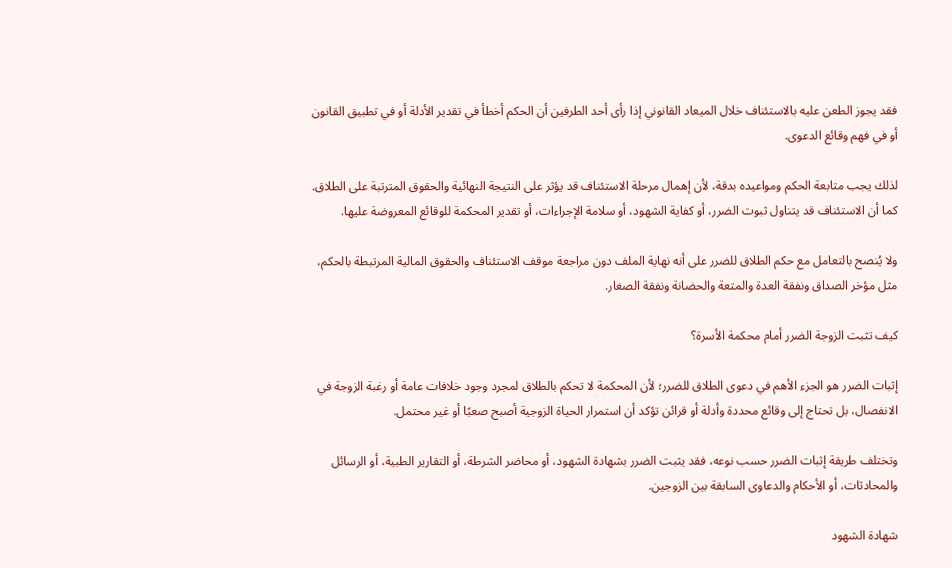فقد يجوز الطعن عليه بالاستئناف خلال الميعاد القانوني إذا رأى أحد الطرفين أن الحكم أخطأ في تقدير الأدلة أو في تطبيق القانون أو في فهم وقائع الدعوى.

لذلك يجب متابعة الحكم ومواعيده بدقة، لأن إهمال مرحلة الاستئناف قد يؤثر على النتيجة النهائية والحقوق المترتبة على الطلاق. كما أن الاستئناف قد يتناول ثبوت الضرر، أو كفاية الشهود، أو سلامة الإجراءات، أو تقدير المحكمة للوقائع المعروضة عليها.

ولا يُنصح بالتعامل مع حكم الطلاق للضرر على أنه نهاية الملف دون مراجعة موقف الاستئناف والحقوق المالية المرتبطة بالحكم، مثل مؤخر الصداق ونفقة العدة والمتعة والحضانة ونفقة الصغار.

كيف تثبت الزوجة الضرر أمام محكمة الأسرة؟

إثبات الضرر هو الجزء الأهم في دعوى الطلاق للضرر؛ لأن المحكمة لا تحكم بالطلاق لمجرد وجود خلافات عامة أو رغبة الزوجة في الانفصال، بل تحتاج إلى وقائع محددة وأدلة أو قرائن تؤكد أن استمرار الحياة الزوجية أصبح صعبًا أو غير محتمل.

وتختلف طريقة إثبات الضرر حسب نوعه، فقد يثبت الضرر بشهادة الشهود، أو محاضر الشرطة، أو التقارير الطبية، أو الرسائل والمحادثات، أو الأحكام والدعاوى السابقة بين الزوجين.

شهادة الشهود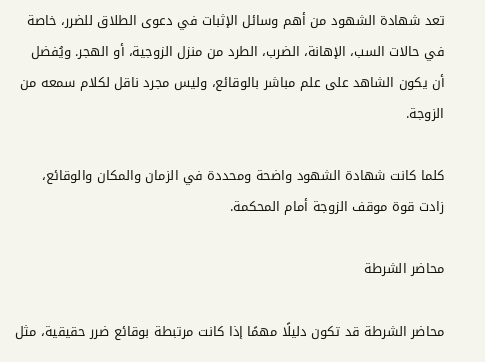تعد شهادة الشهود من أهم وسائل الإثبات في دعوى الطلاق للضرر، خاصة في حالات السب، الإهانة، الضرب، الطرد من منزل الزوجية، أو الهجر. ويُفضل أن يكون الشاهد على علم مباشر بالوقائع، وليس مجرد ناقل لكلام سمعه من الزوجة.

كلما كانت شهادة الشهود واضحة ومحددة في الزمان والمكان والوقائع، زادت قوة موقف الزوجة أمام المحكمة.

محاضر الشرطة

محاضر الشرطة قد تكون دليلًا مهمًا إذا كانت مرتبطة بوقائع ضرر حقيقية، مثل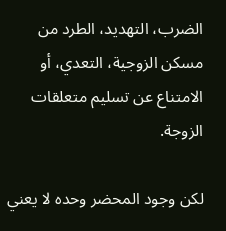الضرب، التهديد، الطرد من مسكن الزوجية، التعدي، أو الامتناع عن تسليم متعلقات الزوجة.

لكن وجود المحضر وحده لا يعني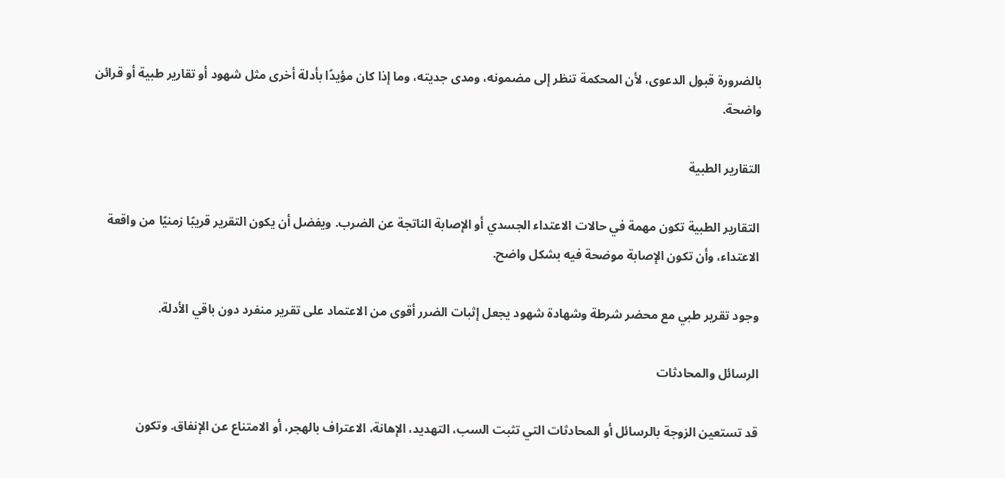بالضرورة قبول الدعوى، لأن المحكمة تنظر إلى مضمونه، ومدى جديته، وما إذا كان مؤيدًا بأدلة أخرى مثل شهود أو تقارير طبية أو قرائن واضحة.

التقارير الطبية

التقارير الطبية تكون مهمة في حالات الاعتداء الجسدي أو الإصابة الناتجة عن الضرب. ويفضل أن يكون التقرير قريبًا زمنيًا من واقعة الاعتداء، وأن تكون الإصابة موضحة فيه بشكل واضح.

وجود تقرير طبي مع محضر شرطة وشهادة شهود يجعل إثبات الضرر أقوى من الاعتماد على تقرير منفرد دون باقي الأدلة.

الرسائل والمحادثات

قد تستعين الزوجة بالرسائل أو المحادثات التي تثبت السب، التهديد، الإهانة، الاعتراف بالهجر، أو الامتناع عن الإنفاق. وتكون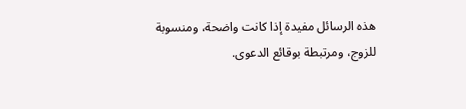هذه الرسائل مفيدة إذا كانت واضحة، ومنسوبة للزوج، ومرتبطة بوقائع الدعوى.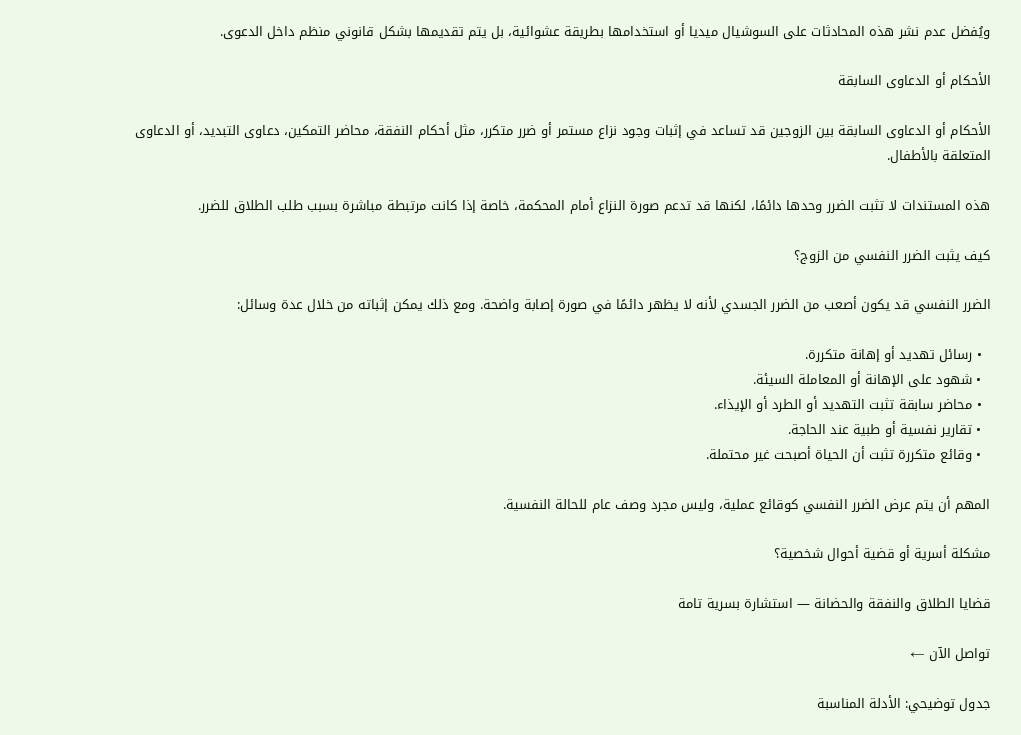ويُفضل عدم نشر هذه المحادثات على السوشيال ميديا أو استخدامها بطريقة عشوائية، بل يتم تقديمها بشكل قانوني منظم داخل الدعوى.

الأحكام أو الدعاوى السابقة

الأحكام أو الدعاوى السابقة بين الزوجين قد تساعد في إثبات وجود نزاع مستمر أو ضرر متكرر، مثل أحكام النفقة، محاضر التمكين، دعاوى التبديد، أو الدعاوى المتعلقة بالأطفال.

هذه المستندات لا تثبت الضرر وحدها دائمًا، لكنها قد تدعم صورة النزاع أمام المحكمة، خاصة إذا كانت مرتبطة مباشرة بسبب طلب الطلاق للضرر.

كيف يثبت الضرر النفسي من الزوج؟

الضرر النفسي قد يكون أصعب من الضرر الجسدي لأنه لا يظهر دائمًا في صورة إصابة واضحة. ومع ذلك يمكن إثباته من خلال عدة وسائل:

  • رسائل تهديد أو إهانة متكررة.
  • شهود على الإهانة أو المعاملة السيئة.
  • محاضر سابقة تثبت التهديد أو الطرد أو الإيذاء.
  • تقارير نفسية أو طبية عند الحاجة.
  • وقائع متكررة تثبت أن الحياة أصبحت غير محتملة.

المهم أن يتم عرض الضرر النفسي كوقائع عملية، وليس مجرد وصف عام للحالة النفسية.

مشكلة أسرية أو قضية أحوال شخصية؟

قضايا الطلاق والنفقة والحضانة — استشارة بسرية تامة

تواصل الآن ←

جدول توضيحي: الأدلة المناسبة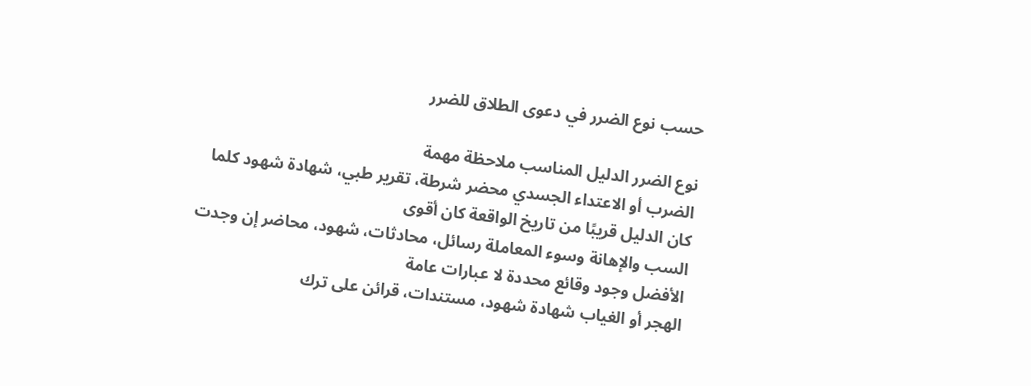حسب نوع الضرر في دعوى الطلاق للضرر

نوع الضرر الدليل المناسب ملاحظة مهمة
الضرب أو الاعتداء الجسدي محضر شرطة، تقرير طبي، شهادة شهود كلما كان الدليل قريبًا من تاريخ الواقعة كان أقوى
السب والإهانة وسوء المعاملة رسائل، محادثات، شهود، محاضر إن وجدت الأفضل وجود وقائع محددة لا عبارات عامة
الهجر أو الغياب شهادة شهود، مستندات، قرائن على ترك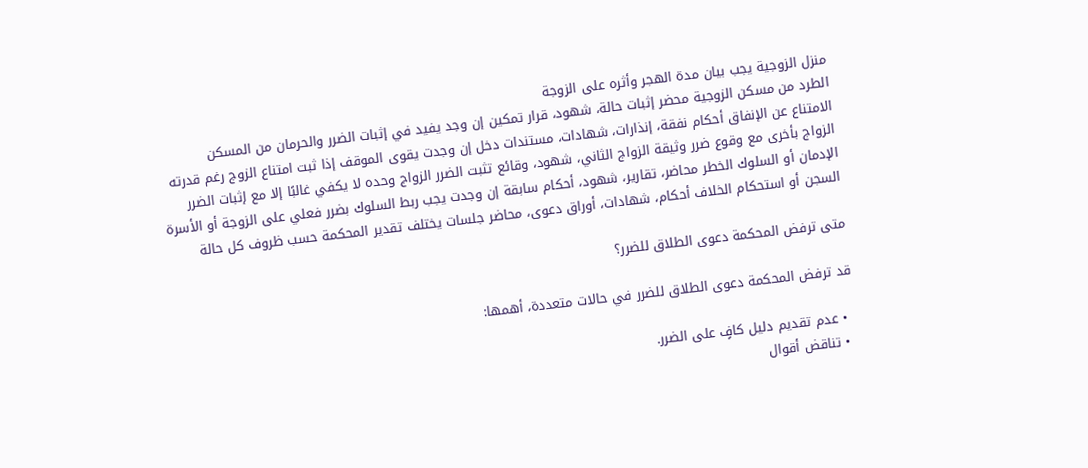منزل الزوجية يجب بيان مدة الهجر وأثره على الزوجة
الطرد من مسكن الزوجية محضر إثبات حالة، شهود، قرار تمكين إن وجد يفيد في إثبات الضرر والحرمان من المسكن
الامتناع عن الإنفاق أحكام نفقة، إنذارات، شهادات، مستندات دخل إن وجدت يقوى الموقف إذا ثبت امتناع الزوج رغم قدرته
الزواج بأخرى مع وقوع ضرر وثيقة الزواج الثاني، شهود، وقائع تثبت الضرر الزواج وحده لا يكفي غالبًا إلا مع إثبات الضرر
الإدمان أو السلوك الخطر محاضر، تقارير، شهود، أحكام سابقة إن وجدت يجب ربط السلوك بضرر فعلي على الزوجة أو الأسرة
السجن أو استحكام الخلاف أحكام، شهادات، أوراق دعوى، محاضر جلسات يختلف تقدير المحكمة حسب ظروف كل حالة

متى ترفض المحكمة دعوى الطلاق للضرر؟

قد ترفض المحكمة دعوى الطلاق للضرر في حالات متعددة، أهمها:

  • عدم تقديم دليل كافٍ على الضرر.
  • تناقض أقوال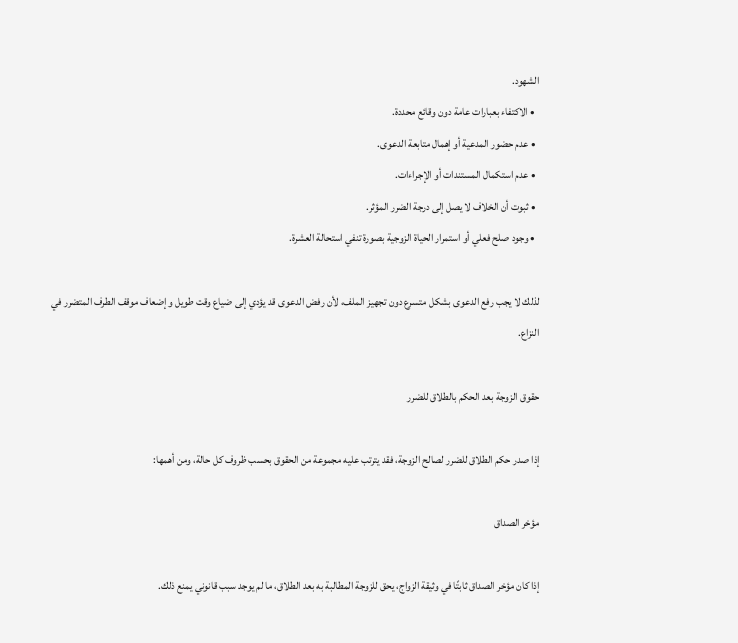الشهود.
  • الاكتفاء بعبارات عامة دون وقائع محددة.
  • عدم حضور المدعية أو إهمال متابعة الدعوى.
  • عدم استكمال المستندات أو الإجراءات.
  • ثبوت أن الخلاف لا يصل إلى درجة الضرر المؤثر.
  • وجود صلح فعلي أو استمرار الحياة الزوجية بصورة تنفي استحالة العشرة.

لذلك لا يجب رفع الدعوى بشكل متسرع دون تجهيز الملف، لأن رفض الدعوى قد يؤدي إلى ضياع وقت طويل وإضعاف موقف الطرف المتضرر في النزاع.

حقوق الزوجة بعد الحكم بالطلاق للضرر

إذا صدر حكم الطلاق للضرر لصالح الزوجة، فقد يترتب عليه مجموعة من الحقوق بحسب ظروف كل حالة، ومن أهمها:

مؤخر الصداق

إذا كان مؤخر الصداق ثابتًا في وثيقة الزواج، يحق للزوجة المطالبة به بعد الطلاق، ما لم يوجد سبب قانوني يمنع ذلك.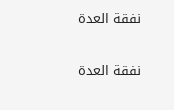نفقة العدة

نفقة العدة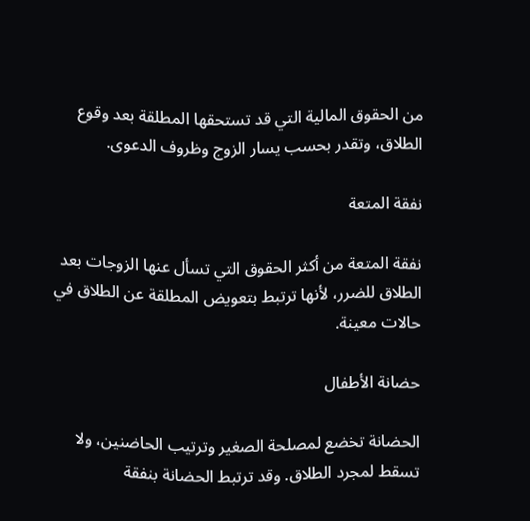من الحقوق المالية التي قد تستحقها المطلقة بعد وقوع الطلاق، وتقدر بحسب يسار الزوج وظروف الدعوى.

نفقة المتعة

نفقة المتعة من أكثر الحقوق التي تسأل عنها الزوجات بعد الطلاق للضرر، لأنها ترتبط بتعويض المطلقة عن الطلاق في حالات معينة.

حضانة الأطفال

الحضانة تخضع لمصلحة الصغير وترتيب الحاضنين، ولا تسقط لمجرد الطلاق. وقد ترتبط الحضانة بنفقة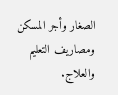الصغار وأجر المسكن ومصاريف التعليم والعلاج.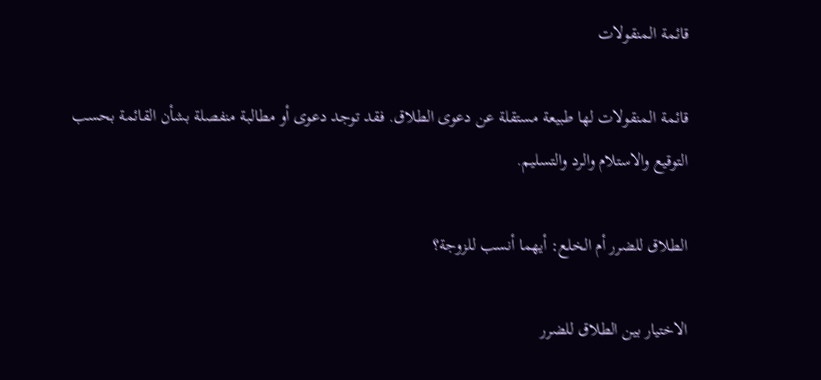قائمة المنقولات

قائمة المنقولات لها طبيعة مستقلة عن دعوى الطلاق. فقد توجد دعوى أو مطالبة منفصلة بشأن القائمة بحسب التوقيع والاستلام والرد والتسليم.

الطلاق للضرر أم الخلع: أيهما أنسب للزوجة؟

الاختيار بين الطلاق للضرر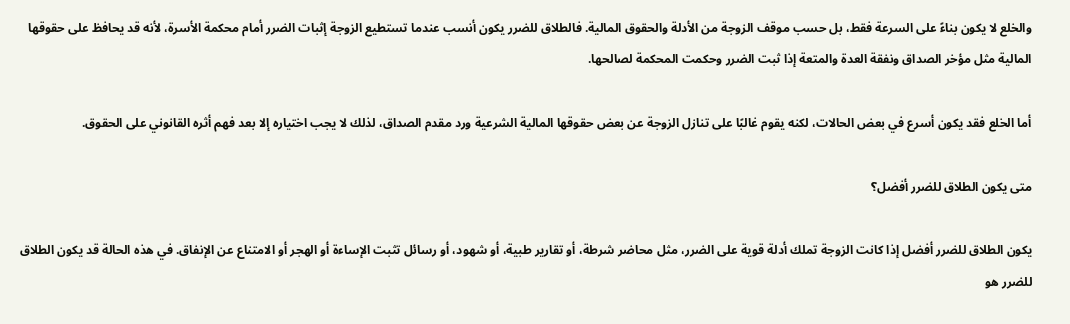والخلع لا يكون بناءً على السرعة فقط، بل حسب موقف الزوجة من الأدلة والحقوق المالية. فالطلاق للضرر يكون أنسب عندما تستطيع الزوجة إثبات الضرر أمام محكمة الأسرة، لأنه قد يحافظ على حقوقها المالية مثل مؤخر الصداق ونفقة العدة والمتعة إذا ثبت الضرر وحكمت المحكمة لصالحها.

أما الخلع فقد يكون أسرع في بعض الحالات، لكنه يقوم غالبًا على تنازل الزوجة عن بعض حقوقها المالية الشرعية ورد مقدم الصداق، لذلك لا يجب اختياره إلا بعد فهم أثره القانوني على الحقوق.

متى يكون الطلاق للضرر أفضل؟

يكون الطلاق للضرر أفضل إذا كانت الزوجة تملك أدلة قوية على الضرر، مثل محاضر شرطة، أو تقارير طبية، أو شهود، أو رسائل تثبت الإساءة أو الهجر أو الامتناع عن الإنفاق. في هذه الحالة قد يكون الطلاق للضرر هو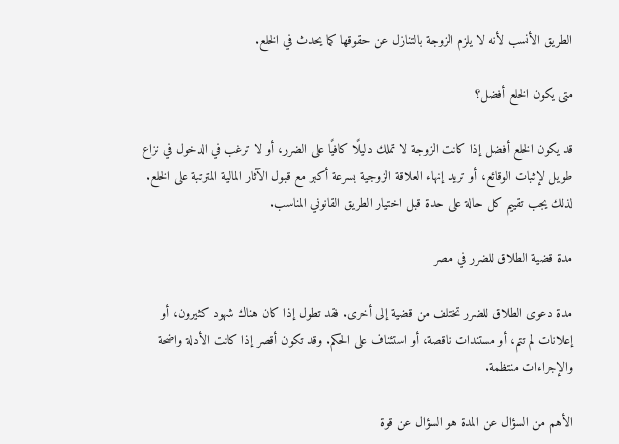الطريق الأنسب لأنه لا يلزم الزوجة بالتنازل عن حقوقها كما يحدث في الخلع.

متى يكون الخلع أفضل؟

قد يكون الخلع أفضل إذا كانت الزوجة لا تملك دليلًا كافيًا على الضرر، أو لا ترغب في الدخول في نزاع طويل لإثبات الوقائع، أو تريد إنهاء العلاقة الزوجية بسرعة أكبر مع قبول الآثار المالية المترتبة على الخلع. لذلك يجب تقييم كل حالة على حدة قبل اختيار الطريق القانوني المناسب.

مدة قضية الطلاق للضرر في مصر

مدة دعوى الطلاق للضرر تختلف من قضية إلى أخرى. فقد تطول إذا كان هناك شهود كثيرون، أو إعلانات لم تتم، أو مستندات ناقصة، أو استئناف على الحكم. وقد تكون أقصر إذا كانت الأدلة واضحة والإجراءات منتظمة.

الأهم من السؤال عن المدة هو السؤال عن قوة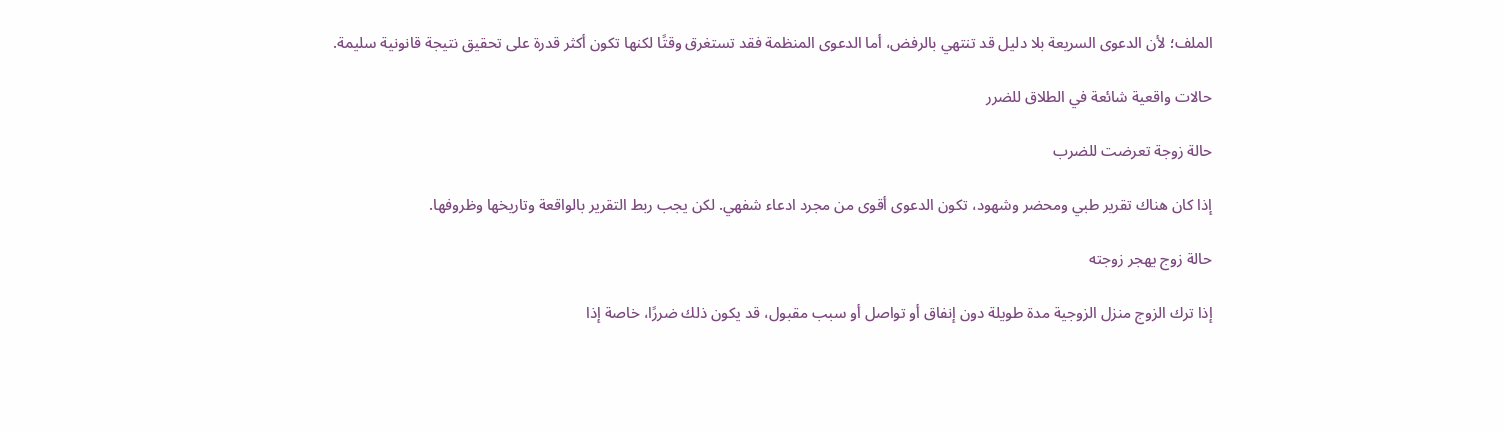الملف؛ لأن الدعوى السريعة بلا دليل قد تنتهي بالرفض، أما الدعوى المنظمة فقد تستغرق وقتًا لكنها تكون أكثر قدرة على تحقيق نتيجة قانونية سليمة.

حالات واقعية شائعة في الطلاق للضرر

حالة زوجة تعرضت للضرب

إذا كان هناك تقرير طبي ومحضر وشهود، تكون الدعوى أقوى من مجرد ادعاء شفهي. لكن يجب ربط التقرير بالواقعة وتاريخها وظروفها.

حالة زوج يهجر زوجته

إذا ترك الزوج منزل الزوجية مدة طويلة دون إنفاق أو تواصل أو سبب مقبول، قد يكون ذلك ضررًا، خاصة إذا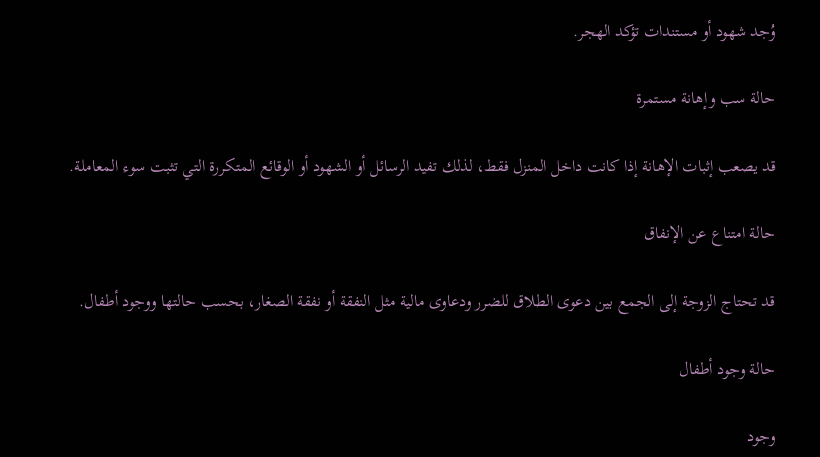وُجد شهود أو مستندات تؤكد الهجر.

حالة سب وإهانة مستمرة

قد يصعب إثبات الإهانة إذا كانت داخل المنزل فقط، لذلك تفيد الرسائل أو الشهود أو الوقائع المتكررة التي تثبت سوء المعاملة.

حالة امتناع عن الإنفاق

قد تحتاج الزوجة إلى الجمع بين دعوى الطلاق للضرر ودعاوى مالية مثل النفقة أو نفقة الصغار، بحسب حالتها ووجود أطفال.

حالة وجود أطفال

وجود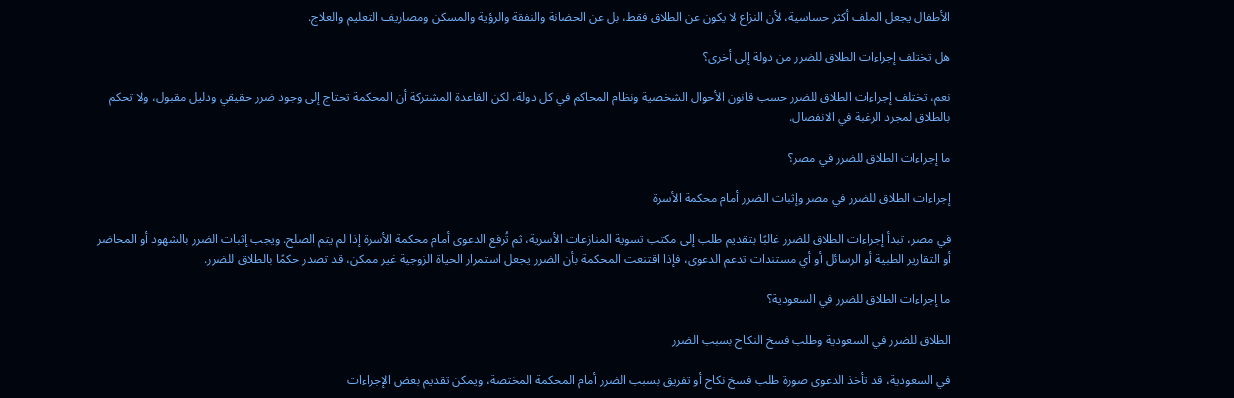الأطفال يجعل الملف أكثر حساسية، لأن النزاع لا يكون عن الطلاق فقط، بل عن الحضانة والنفقة والرؤية والمسكن ومصاريف التعليم والعلاج.

هل تختلف إجراءات الطلاق للضرر من دولة إلى أخرى؟

نعم، تختلف إجراءات الطلاق للضرر حسب قانون الأحوال الشخصية ونظام المحاكم في كل دولة، لكن القاعدة المشتركة أن المحكمة تحتاج إلى وجود ضرر حقيقي ودليل مقبول، ولا تحكم بالطلاق لمجرد الرغبة في الانفصال.

ما إجراءات الطلاق للضرر في مصر؟

إجراءات الطلاق للضرر في مصر وإثبات الضرر أمام محكمة الأسرة

في مصر، تبدأ إجراءات الطلاق للضرر غالبًا بتقديم طلب إلى مكتب تسوية المنازعات الأسرية، ثم تُرفع الدعوى أمام محكمة الأسرة إذا لم يتم الصلح. ويجب إثبات الضرر بالشهود أو المحاضر أو التقارير الطبية أو الرسائل أو أي مستندات تدعم الدعوى، فإذا اقتنعت المحكمة بأن الضرر يجعل استمرار الحياة الزوجية غير ممكن، قد تصدر حكمًا بالطلاق للضرر.

ما إجراءات الطلاق للضرر في السعودية؟

الطلاق للضرر في السعودية وطلب فسخ النكاح بسبب الضرر

في السعودية، قد تأخذ الدعوى صورة طلب فسخ نكاح أو تفريق بسبب الضرر أمام المحكمة المختصة، ويمكن تقديم بعض الإجراءات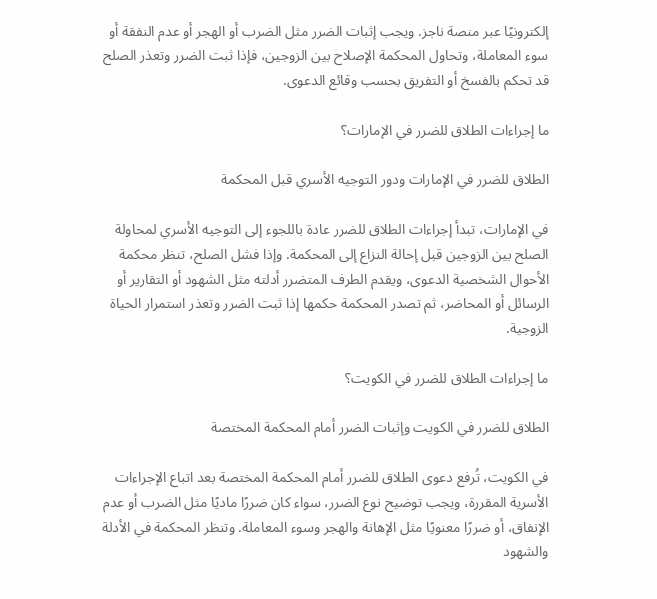إلكترونيًا عبر منصة ناجز. ويجب إثبات الضرر مثل الضرب أو الهجر أو عدم النفقة أو سوء المعاملة، وتحاول المحكمة الإصلاح بين الزوجين، فإذا ثبت الضرر وتعذر الصلح قد تحكم بالفسخ أو التفريق بحسب وقائع الدعوى.

ما إجراءات الطلاق للضرر في الإمارات؟

الطلاق للضرر في الإمارات ودور التوجيه الأسري قبل المحكمة

في الإمارات، تبدأ إجراءات الطلاق للضرر عادة باللجوء إلى التوجيه الأسري لمحاولة الصلح بين الزوجين قبل إحالة النزاع إلى المحكمة. وإذا فشل الصلح، تنظر محكمة الأحوال الشخصية الدعوى، ويقدم الطرف المتضرر أدلته مثل الشهود أو التقارير أو الرسائل أو المحاضر، ثم تصدر المحكمة حكمها إذا ثبت الضرر وتعذر استمرار الحياة الزوجية.

ما إجراءات الطلاق للضرر في الكويت؟

الطلاق للضرر في الكويت وإثبات الضرر أمام المحكمة المختصة

في الكويت، تُرفع دعوى الطلاق للضرر أمام المحكمة المختصة بعد اتباع الإجراءات الأسرية المقررة، ويجب توضيح نوع الضرر، سواء كان ضررًا ماديًا مثل الضرب أو عدم الإنفاق، أو ضررًا معنويًا مثل الإهانة والهجر وسوء المعاملة. وتنظر المحكمة في الأدلة والشهود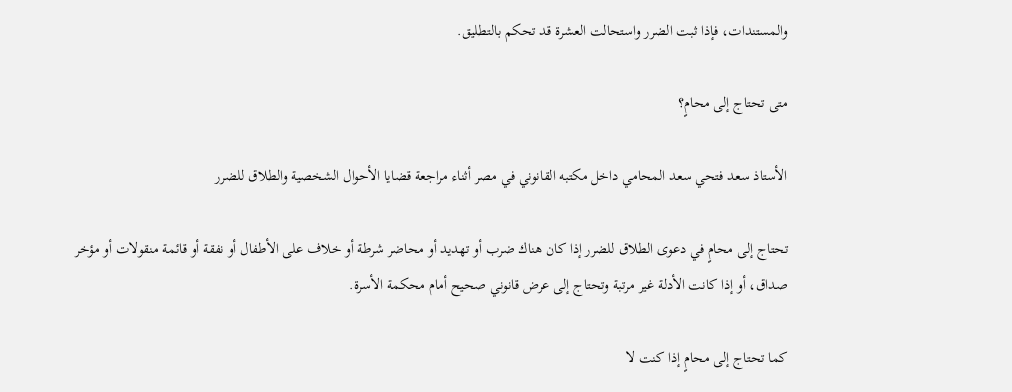والمستندات، فإذا ثبت الضرر واستحالت العشرة قد تحكم بالتطليق.

متى تحتاج إلى محامٍ؟

الأستاذ سعد فتحي سعد المحامي داخل مكتبه القانوني في مصر أثناء مراجعة قضايا الأحوال الشخصية والطلاق للضرر

تحتاج إلى محامٍ في دعوى الطلاق للضرر إذا كان هناك ضرب أو تهديد أو محاضر شرطة أو خلاف على الأطفال أو نفقة أو قائمة منقولات أو مؤخر صداق، أو إذا كانت الأدلة غير مرتبة وتحتاج إلى عرض قانوني صحيح أمام محكمة الأسرة.

كما تحتاج إلى محامٍ إذا كنت لا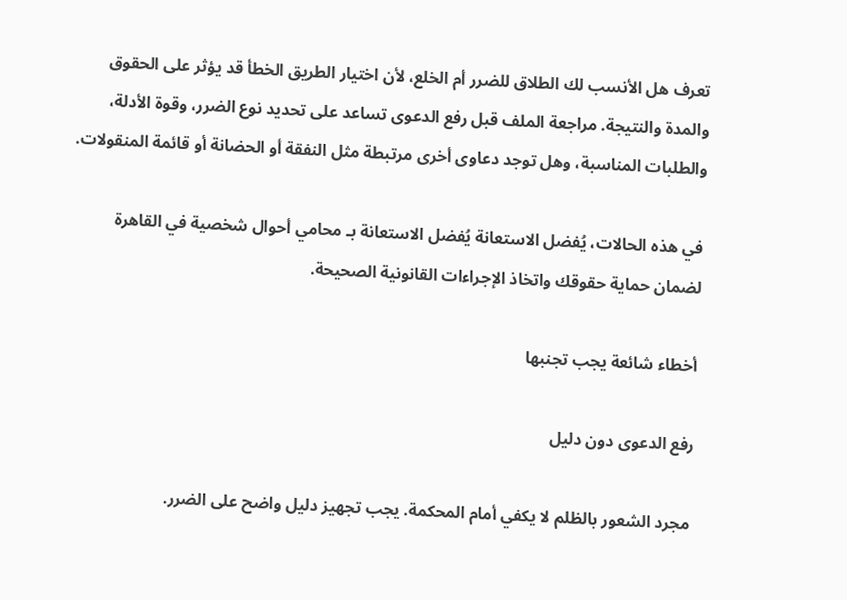تعرف هل الأنسب لك الطلاق للضرر أم الخلع، لأن اختيار الطريق الخطأ قد يؤثر على الحقوق والمدة والنتيجة. مراجعة الملف قبل رفع الدعوى تساعد على تحديد نوع الضرر، وقوة الأدلة، والطلبات المناسبة، وهل توجد دعاوى أخرى مرتبطة مثل النفقة أو الحضانة أو قائمة المنقولات.

في هذه الحالات، يُفضل الاستعانة يُفضل الاستعانة بـ محامي أحوال شخصية في القاهرة لضمان حماية حقوقك واتخاذ الإجراءات القانونية الصحيحة.

أخطاء شائعة يجب تجنبها

رفع الدعوى دون دليل

مجرد الشعور بالظلم لا يكفي أمام المحكمة. يجب تجهيز دليل واضح على الضرر.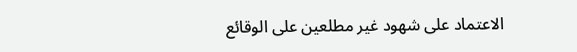الاعتماد على شهود غير مطلعين على الوقائع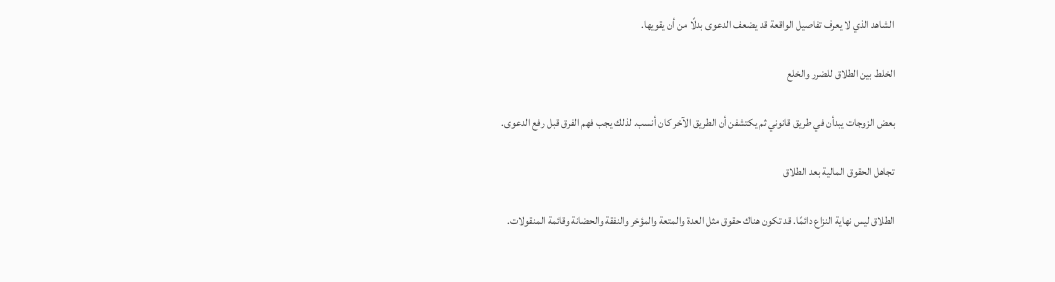الشاهد الذي لا يعرف تفاصيل الواقعة قد يضعف الدعوى بدلًا من أن يقويها.

الخلط بين الطلاق للضرر والخلع

بعض الزوجات يبدأن في طريق قانوني ثم يكتشفن أن الطريق الآخر كان أنسب. لذلك يجب فهم الفرق قبل رفع الدعوى.

تجاهل الحقوق المالية بعد الطلاق

الطلاق ليس نهاية النزاع دائمًا. قد تكون هناك حقوق مثل العدة والمتعة والمؤخر والنفقة والحضانة وقائمة المنقولات.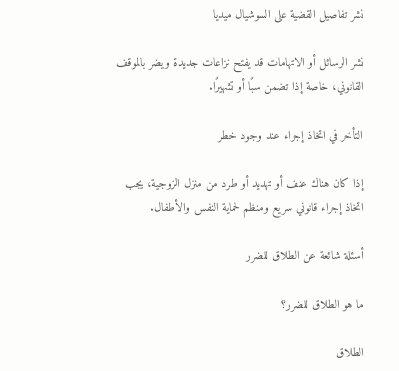نشر تفاصيل القضية على السوشيال ميديا

نشر الرسائل أو الاتهامات قد يفتح نزاعات جديدة ويضر بالموقف القانوني، خاصة إذا تضمن سبًا أو تشهيرًا.

التأخر في اتخاذ إجراء عند وجود خطر

إذا كان هناك عنف أو تهديد أو طرد من منزل الزوجية، يجب اتخاذ إجراء قانوني سريع ومنظم لحماية النفس والأطفال.

أسئلة شائعة عن الطلاق للضرر

ما هو الطلاق للضرر؟

الطلاق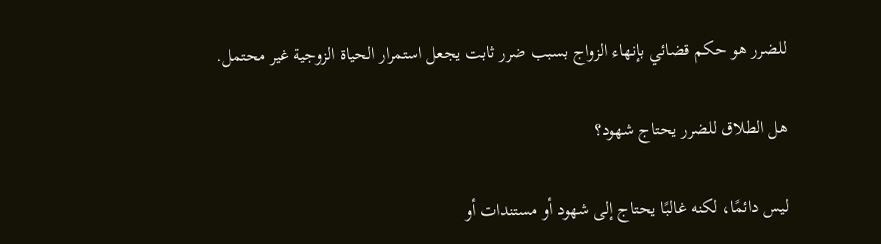للضرر هو حكم قضائي بإنهاء الزواج بسبب ضرر ثابت يجعل استمرار الحياة الزوجية غير محتمل.

هل الطلاق للضرر يحتاج شهود؟

ليس دائمًا، لكنه غالبًا يحتاج إلى شهود أو مستندات أو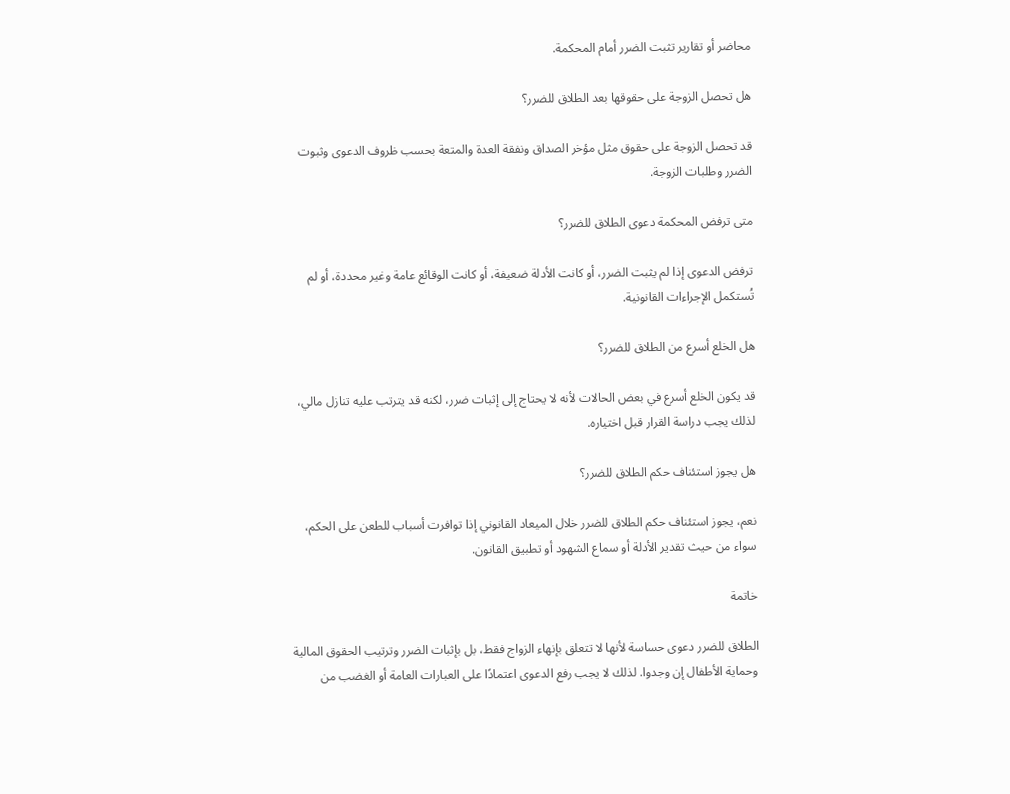محاضر أو تقارير تثبت الضرر أمام المحكمة.

هل تحصل الزوجة على حقوقها بعد الطلاق للضرر؟

قد تحصل الزوجة على حقوق مثل مؤخر الصداق ونفقة العدة والمتعة بحسب ظروف الدعوى وثبوت الضرر وطلبات الزوجة.

متى ترفض المحكمة دعوى الطلاق للضرر؟

ترفض الدعوى إذا لم يثبت الضرر، أو كانت الأدلة ضعيفة، أو كانت الوقائع عامة وغير محددة، أو لم تُستكمل الإجراءات القانونية.

هل الخلع أسرع من الطلاق للضرر؟

قد يكون الخلع أسرع في بعض الحالات لأنه لا يحتاج إلى إثبات ضرر، لكنه قد يترتب عليه تنازل مالي، لذلك يجب دراسة القرار قبل اختياره.

هل يجوز استئناف حكم الطلاق للضرر؟

نعم، يجوز استئناف حكم الطلاق للضرر خلال الميعاد القانوني إذا توافرت أسباب للطعن على الحكم، سواء من حيث تقدير الأدلة أو سماع الشهود أو تطبيق القانون.

خاتمة

الطلاق للضرر دعوى حساسة لأنها لا تتعلق بإنهاء الزواج فقط، بل بإثبات الضرر وترتيب الحقوق المالية وحماية الأطفال إن وجدوا. لذلك لا يجب رفع الدعوى اعتمادًا على العبارات العامة أو الغضب من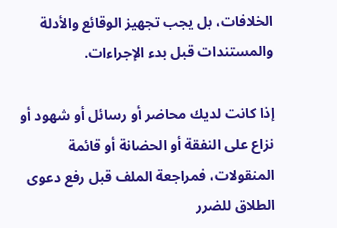الخلافات، بل يجب تجهيز الوقائع والأدلة والمستندات قبل بدء الإجراءات.

إذا كانت لديك محاضر أو رسائل أو شهود أو نزاع على النفقة أو الحضانة أو قائمة المنقولات، فمراجعة الملف قبل رفع دعوى الطلاق للضرر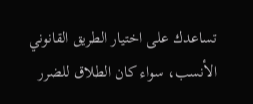تساعدك على اختيار الطريق القانوني الأنسب، سواء كان الطلاق للضرر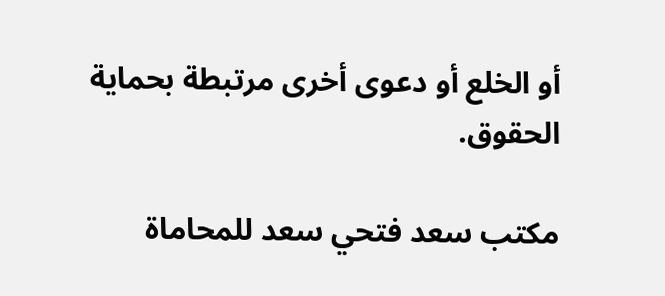أو الخلع أو دعوى أخرى مرتبطة بحماية الحقوق.

مكتب سعد فتحي سعد للمحاماة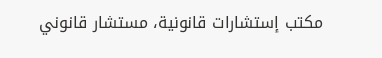مكتب إستشارات قانونية، مستشار قانوني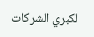لكبري الشركات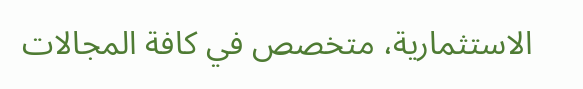الاستثمارية، متخصص في كافة المجالات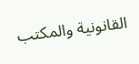القانونية والمكتب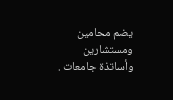يضم محامين ومستشارين وأساتذة جامعات .